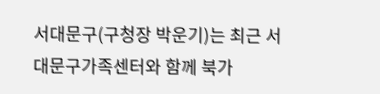서대문구(구청장 박운기)는 최근 서대문구가족센터와 함께 북가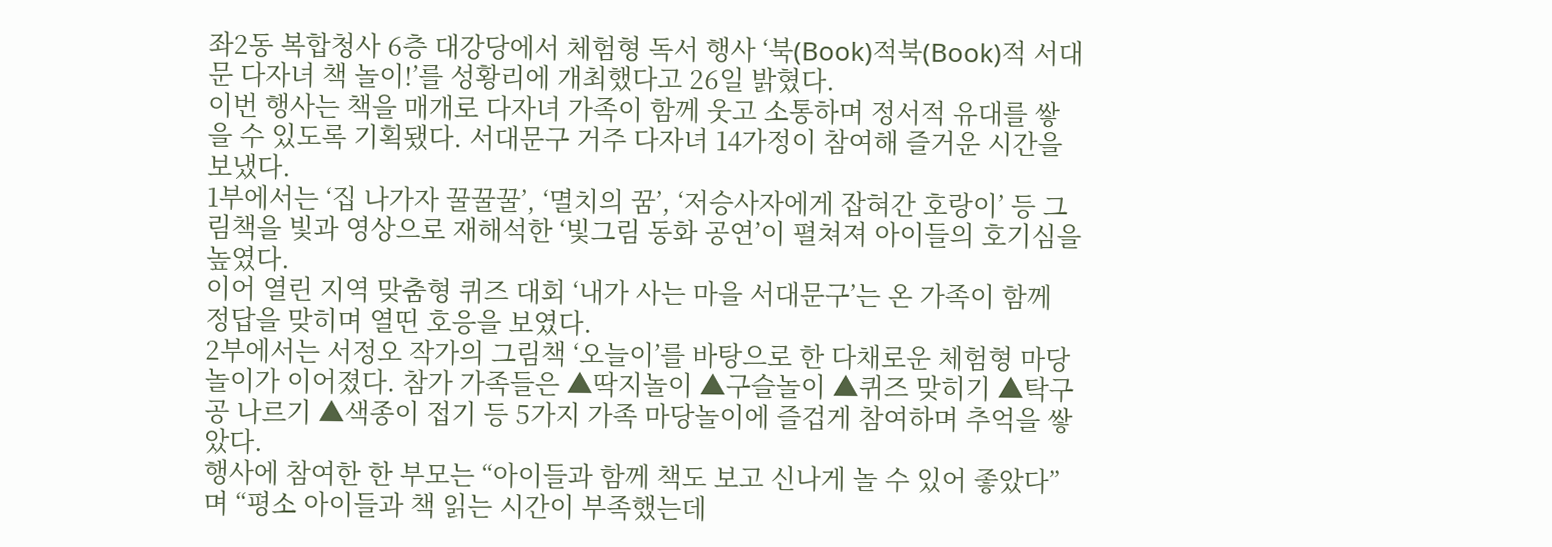좌2동 복합청사 6층 대강당에서 체험형 독서 행사 ‘북(Book)적북(Book)적 서대문 다자녀 책 놀이!’를 성황리에 개최했다고 26일 밝혔다.
이번 행사는 책을 매개로 다자녀 가족이 함께 웃고 소통하며 정서적 유대를 쌓을 수 있도록 기획됐다. 서대문구 거주 다자녀 14가정이 참여해 즐거운 시간을 보냈다.
1부에서는 ‘집 나가자 꿀꿀꿀’, ‘멸치의 꿈’, ‘저승사자에게 잡혀간 호랑이’ 등 그림책을 빛과 영상으로 재해석한 ‘빛그림 동화 공연’이 펼쳐져 아이들의 호기심을 높였다.
이어 열린 지역 맞춤형 퀴즈 대회 ‘내가 사는 마을 서대문구’는 온 가족이 함께 정답을 맞히며 열띤 호응을 보였다.
2부에서는 서정오 작가의 그림책 ‘오늘이’를 바탕으로 한 다채로운 체험형 마당놀이가 이어졌다. 참가 가족들은 ▲딱지놀이 ▲구슬놀이 ▲퀴즈 맞히기 ▲탁구공 나르기 ▲색종이 접기 등 5가지 가족 마당놀이에 즐겁게 참여하며 추억을 쌓았다.
행사에 참여한 한 부모는 “아이들과 함께 책도 보고 신나게 놀 수 있어 좋았다”며 “평소 아이들과 책 읽는 시간이 부족했는데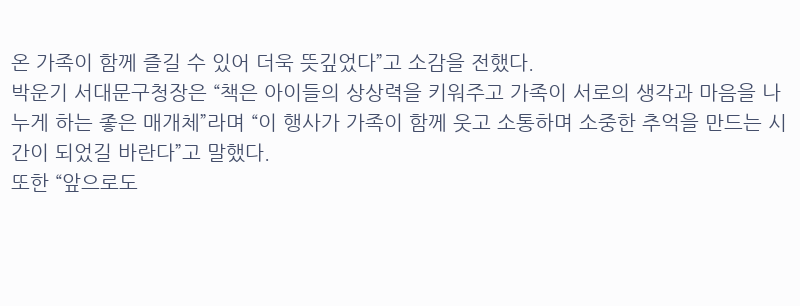온 가족이 함께 즐길 수 있어 더욱 뜻깊었다”고 소감을 전했다.
박운기 서대문구청장은 “책은 아이들의 상상력을 키워주고 가족이 서로의 생각과 마음을 나누게 하는 좋은 매개체”라며 “이 행사가 가족이 함께 웃고 소통하며 소중한 추억을 만드는 시간이 되었길 바란다”고 말했다.
또한 “앞으로도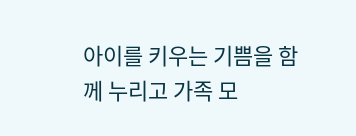아이를 키우는 기쁨을 함께 누리고 가족 모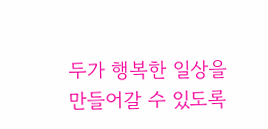두가 행복한 일상을 만들어갈 수 있도록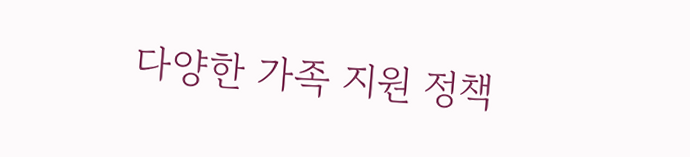다양한 가족 지원 정책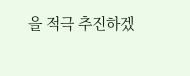을 적극 추진하겠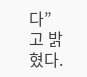다”고 밝혔다.